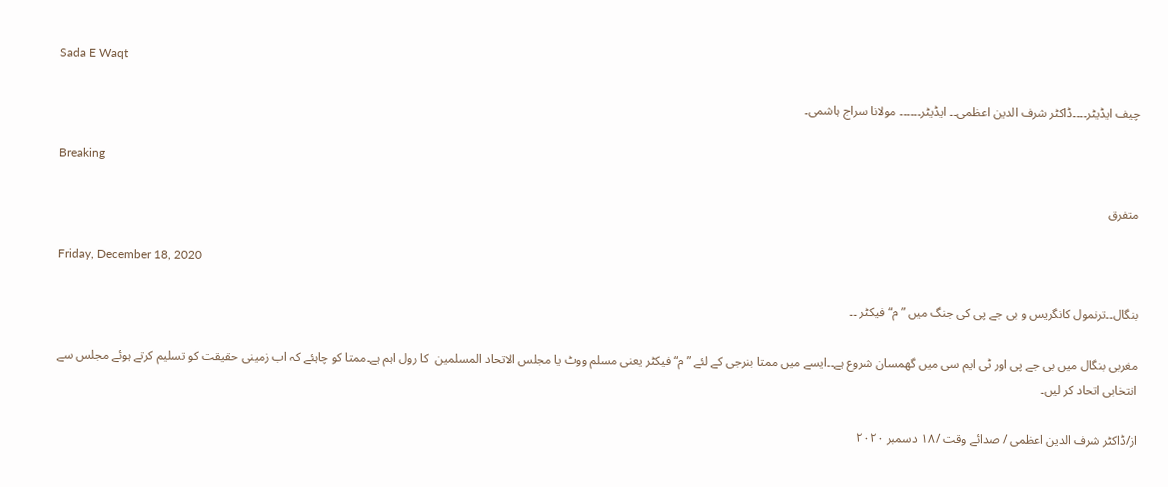Sada E Waqt

چیف ایڈیٹر۔۔۔۔ڈاکٹر شرف الدین اعظمی۔۔ ایڈیٹر۔۔۔۔۔۔ مولانا سراج ہاشمی۔

Breaking

متفرق

Friday, December 18, 2020

بنگال۔۔ترنمول کانگریس و بی جے پی کی جنگ میں ” م“ فیکٹر ۔۔

مغربی بنگال میں بی جے پی اور ٹی ایم سی میں گھمسان شروع ہے۔۔ایسے میں ممتا بنرجی کے لئے ” م“ فیکٹر یعنی مسلم ووٹ یا مجلس الاتحاد المسلمین  کا رول اہم ہے۔ممتا کو چاہئے کہ اب زمینی حقیقت کو تسلیم کرتے ہوئے مجلس سے انتخابی اتحاد کر لیں۔

از/ڈاکٹر شرف الدین اعظمی / صدائے وقت /١٨ دسمبر ٢٠٢٠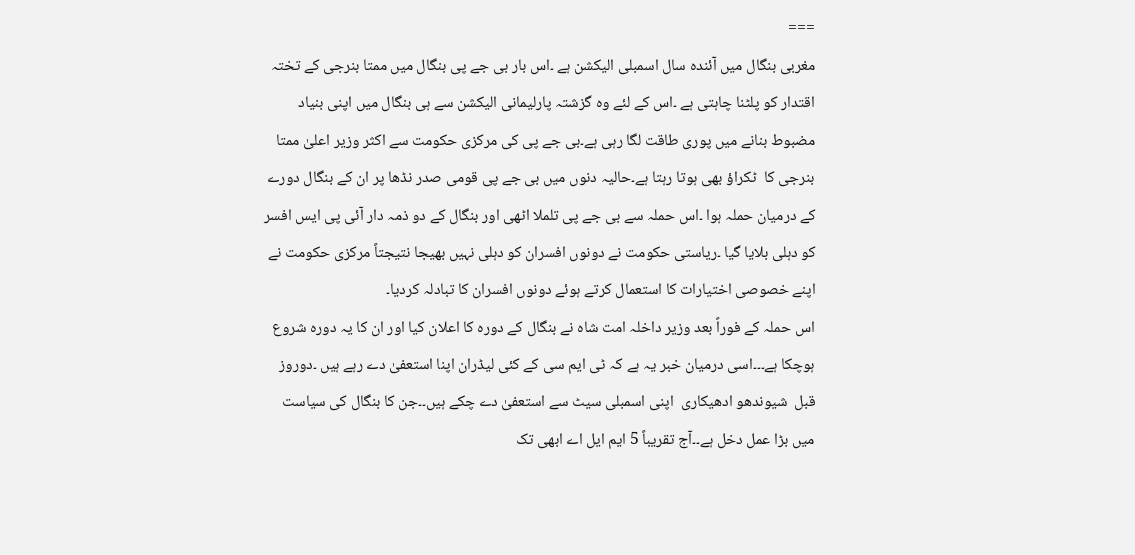===
مغربی بنگال میں آئندہ سال اسمبلی الیکشن ہے ۔اس بار بی جے پی بنگال میں ممتا بنرجی کے تختہ اقتدار کو پلٹنا چاہتی ہے ۔اس کے لئے وہ گزشتہ پارلیمانی الیکشن سے ہی بنگال میں اپنی بنیاد  مضبوط بنانے میں پوری طاقت لگا رہی ہے۔بی جے پی کی مرکزی حکومت سے اکثر وزیر اعلیٰ ممتا بنرجی کا  ٹکراؤ بھی ہوتا رہتا ہے۔حالیہ دنوں میں بی جے پی قومی صدر نڈھا پر ان کے بنگال دورے کے درمیان حملہ ہوا ۔اس حملہ سے بی جے پی تلملا اٹھی اور بنگال کے دو ذمہ دار آئی پی ایس افسر کو دہلی بلایا گیا ۔ریاستی حکومت نے دونوں افسران کو دہلی نہیں بھیجا نتیجتاً مرکزی حکومت نے اپنے خصوصی اختیارات کا استعمال کرتے ہوئے دونوں افسران کا تبادلہ کردیا۔
اس حملہ کے فوراً بعد وزیر داخلہ امت شاہ نے بنگال کے دورہ کا اعلان کیا اور ان کا یہ دورہ شروع ہوچکا ہے۔۔۔اسی درمیان خبر یہ ہے کہ ٹی ایم سی کے کئی لیڈران اپنا استعفیٰ دے رہے ہیں ۔دوروز قبل  شیوندھو ادھیکاری  اپنی اسمبلی سیٹ سے استعفیٰ دے چکے ہیں۔۔جن کا بنگال کی سیاست میں بڑا عمل دخل ہے۔۔آج تقریباً 5 ایم ایل اے ابھی تک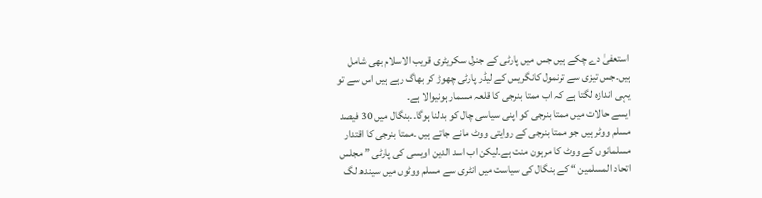استعفیٰ دے چکے ہیں جس میں پارٹی کے جنرل سکریٹری قریب الاسلام بھی شامل ہیں۔جس تیزی سے ترنمول کانگریس کے لیڈر پارٹی چھوڑ کر بھاگ رہے ہیں اس سے تو یہی اندازہ لگتا ہے کہ اب ممتا بنرجی کا قلعہ مسمار ہونیوالا ہے۔
ایسے حالات میں ممتا بنرجی کو اپنی سیاسی چال کو بدلنا ہوگا۔۔بنگال میں 30 فیصد مسلم ووٹر ہیں جو ممتا بنرجی کے روایتی ووٹ مانے جاتے ہیں ۔ممتا بنرجی کا اقتدار مسلمانوں کے ووٹ کا مرہون منت ہے۔لیکن اب اسد الدین اویسی کی پارٹی ” مجلس اتحاد المسلمین “ کے بنگال کی سیاست میں انٹری سے مسلم ووٹوں میں سیندھ لگ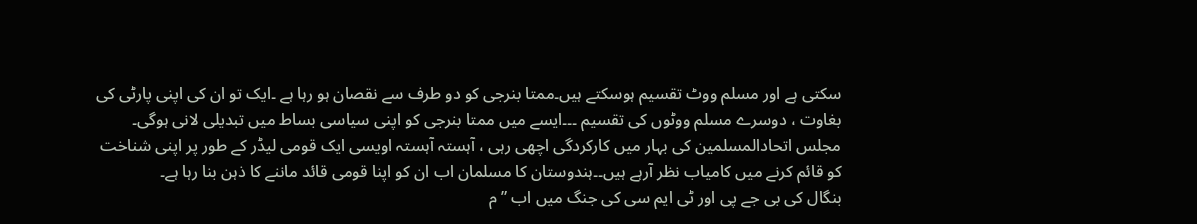سکتی ہے اور مسلم ووٹ تقسیم ہوسکتے ہیں۔ممتا بنرجی کو دو طرف سے نقصان ہو رہا ہے ۔ایک تو ان کی اپنی پارٹی کی بغاوت ، دوسرے مسلم ووٹوں کی تقسیم ۔۔۔ایسے میں ممتا بنرجی کو اپنی سیاسی بساط میں تبدیلی لانی ہوگی۔
مجلس اتحادالمسلمین کی بہار میں کارکردگی اچھی رہی ، آہستہ آہستہ اویسی ایک قومی لیڈر کے طور پر اپنی شناخت کو قائم کرنے میں کامیاب نظر آرہے ہیں۔۔ہندوستان کا مسلمان اب ان کو اپنا قومی قائد ماننے کا ذہن بنا رہا ہے۔
بنگال کی بی جے پی اور ٹی ایم سی کی جنگ میں اب ” م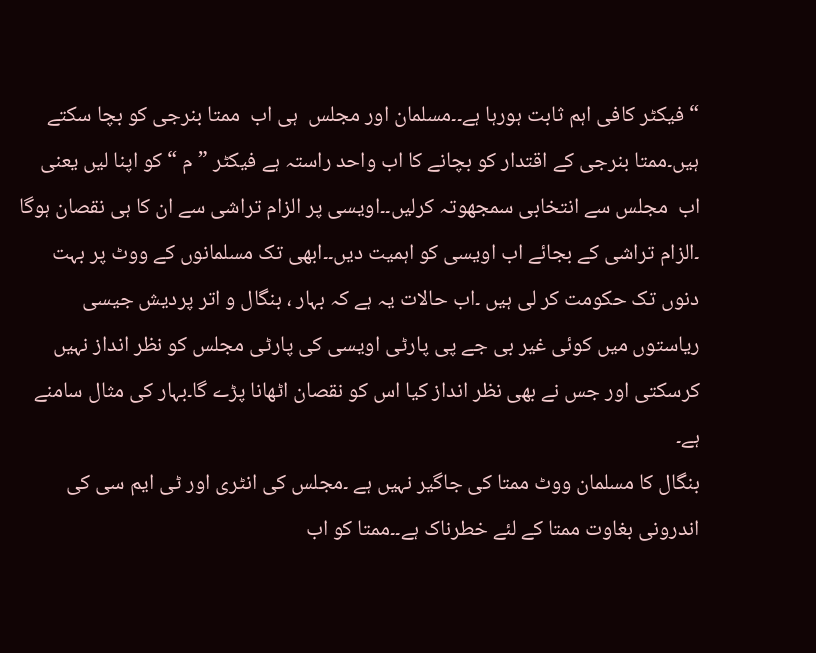“ فیکٹر کافی اہم ثابت ہورہا ہے۔۔مسلمان اور مجلس  ہی اب  ممتا بنرجی کو بچا سکتے ہیں۔ممتا بنرجی کے اقتدار کو بچانے کا اب واحد راستہ ہے فیکٹر ” م “ کو اپنا لیں یعنی اب  مجلس سے انتخابی سمجھوتہ کرلیں۔۔اویسی پر الزام تراشی سے ان کا ہی نقصان ہوگا ۔الزام تراشی کے بجائے اب اویسی کو اہمیت دیں۔۔ابھی تک مسلمانوں کے ووٹ پر بہت دنوں تک حکومت کر لی ہیں ۔اب حالات یہ ہے کہ بہار ، بنگال و اتر پردیش جیسی ریاستوں میں کوئی غیر بی جے پی پارٹی اویسی کی پارٹی مجلس کو نظر انداز نہیں کرسکتی اور جس نے بھی نظر انداز کیا اس کو نقصان اٹھانا پڑے گا۔بہار کی مثال سامنے ہے۔
بنگال کا مسلمان ووٹ ممتا کی جاگیر نہیں ہے ۔مجلس کی انٹری اور ٹی ایم سی کی اندرونی بغاوت ممتا کے لئے خطرناک ہے۔۔ممتا کو اب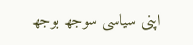اپنی سیاسی سوجھ بوجھ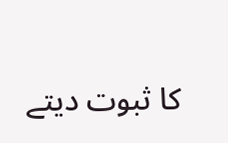کا ثبوت دیتے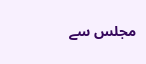مجلس سے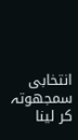انتخابی سمجھوتہ کر لینا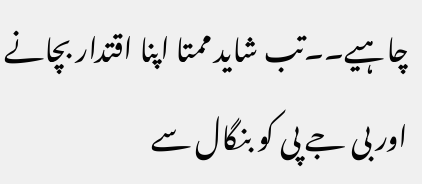چاہیے۔۔تب شاید ممتا اپنا اقتدار بچانے اور بی جے پی کو بنگال سے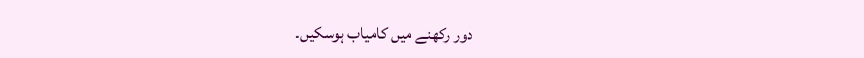دور رکھنے میں کامیاب ہوسکیں۔